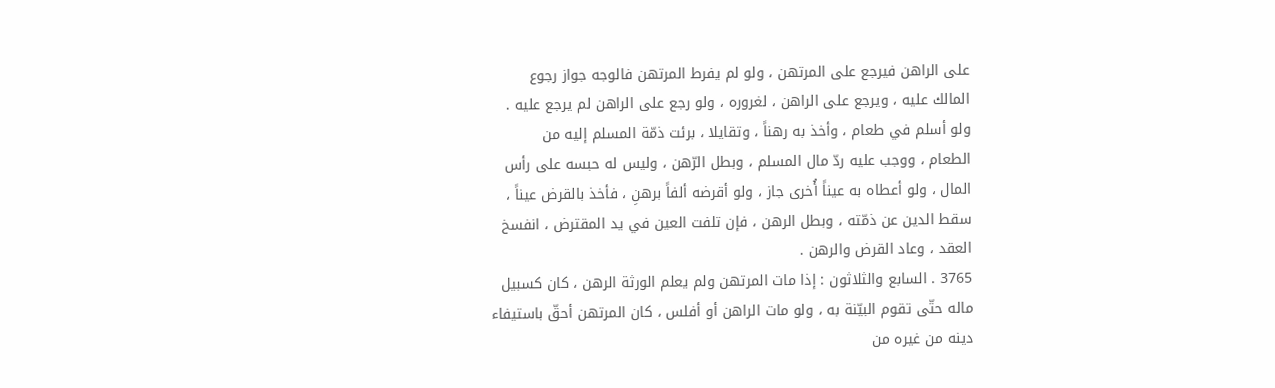على الراهن فيرجع على المرتهن ، ولو لم يفرط المرتهن فالوجه جواز رجوع
المالك عليه ، ويرجع على الراهن ، لغروره ، ولو رجع على الراهن لم يرجع عليه .
ولو أسلم في طعام ، وأخذ به رهناً ، وتقايلا ، برئت ذمّة المسلم إليه من
الطعام ، ووجب عليه ردّ مال المسلم ، وبطل الرّهن ، وليس له حبسه على رأس
المال ، ولو أعطاه به عيناً أُخرى جاز ، ولو أقرضه ألفاً برهنِ ، فأخذ بالقرض عيناً ،
سقط الدين عن ذمّته ، وبطل الرهن ، فإن تلفت العين في يد المقترض ، انفسخ
العقد ، وعاد القرض والرهن .
3765 . السابع والثلاثون : إذا مات المرتهن ولم يعلم الورثة الرهن ، كان كسبيل
ماله حتّى تقوم البيّنة به ، ولو مات الراهن أو أفلس ، كان المرتهن أحقّ باستيفاء
دينه من غيره من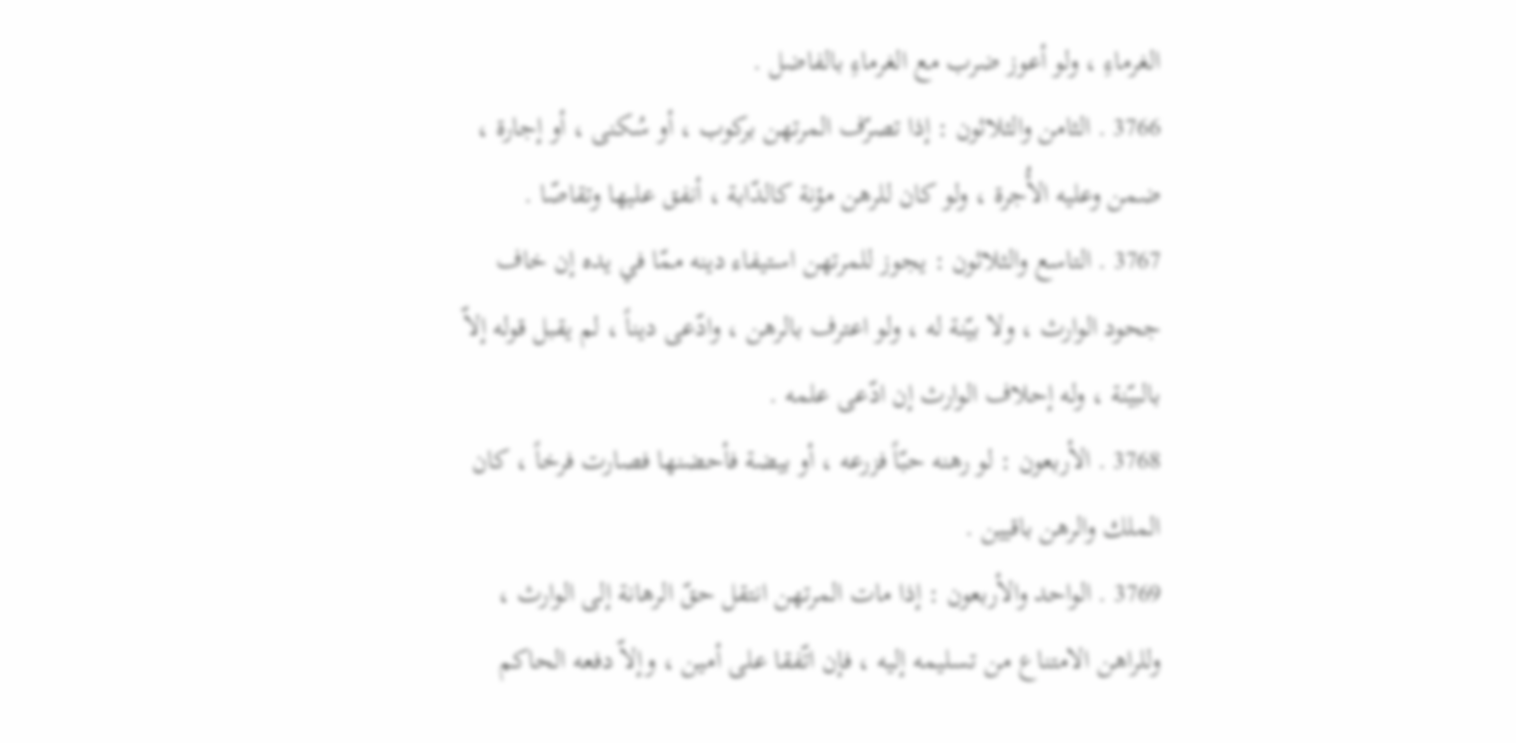الغرماءِ ، ولو أعوز ضرب مع الغرماءِ بالفاضل .
3766 . الثامن والثلاثون : إذا تصرّف المرتهن بركوب ، أو سُكنى ، أو إجارة ،
ضمن وعليه الأُجرة ، ولو كان للرهن مؤنة كالدّابة ، أنفق عليها وتقاصّا .
3767 . التاسع والثلاثون : يجوز للمرتهن استيفاء دينه ممّا في يده إن خاف
جحود الوارث ، ولا بيّنة له ، ولو اعترف بالرهن ، وادّعى ديناً ، لم يقبل قوله إلاّ
بالبيّنة ، وله إحلاف الوارث إن ادّعى علمه .
3768 . الأربعون : لو رهنه حبّاً فزرعه ، أو بيضة فأحضنها فصارت فرخاً ، كان
الملك والرهن باقيين .
3769 . الواحد والأربعون : إذا مات المرتهن انتقل حقّ الرهانة إلى الوارث ،
وللراهن الامتناع من تسليمه إليه ، فإن اتّفقا على أمين ، وإلاّ دفعه الحاكم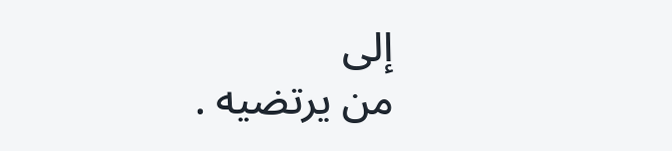إلى
من يرتضيه .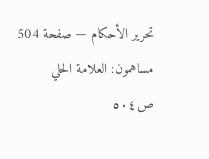تحرير الأحكام — صفحة 504
مساهمون: العلامة الحلي
ص٥٠٤